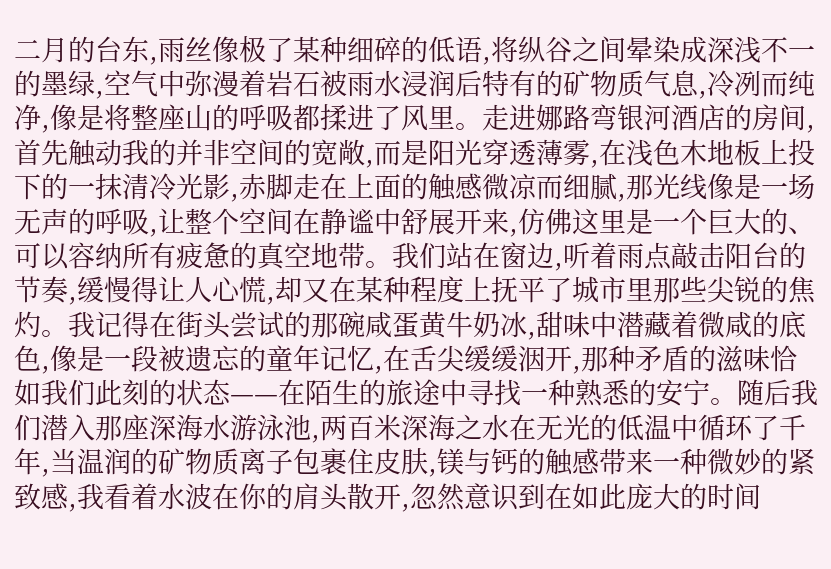二月的台东,雨丝像极了某种细碎的低语,将纵谷之间晕染成深浅不一的墨绿,空气中弥漫着岩石被雨水浸润后特有的矿物质气息,冷冽而纯净,像是将整座山的呼吸都揉进了风里。走进娜路弯银河酒店的房间,首先触动我的并非空间的宽敞,而是阳光穿透薄雾,在浅色木地板上投下的一抹清冷光影,赤脚走在上面的触感微凉而细腻,那光线像是一场无声的呼吸,让整个空间在静谧中舒展开来,仿佛这里是一个巨大的、可以容纳所有疲惫的真空地带。我们站在窗边,听着雨点敲击阳台的节奏,缓慢得让人心慌,却又在某种程度上抚平了城市里那些尖锐的焦灼。我记得在街头尝试的那碗咸蛋黄牛奶冰,甜味中潜藏着微咸的底色,像是一段被遗忘的童年记忆,在舌尖缓缓洇开,那种矛盾的滋味恰如我们此刻的状态——在陌生的旅途中寻找一种熟悉的安宁。随后我们潜入那座深海水游泳池,两百米深海之水在无光的低温中循环了千年,当温润的矿物质离子包裹住皮肤,镁与钙的触感带来一种微妙的紧致感,我看着水波在你的肩头散开,忽然意识到在如此庞大的时间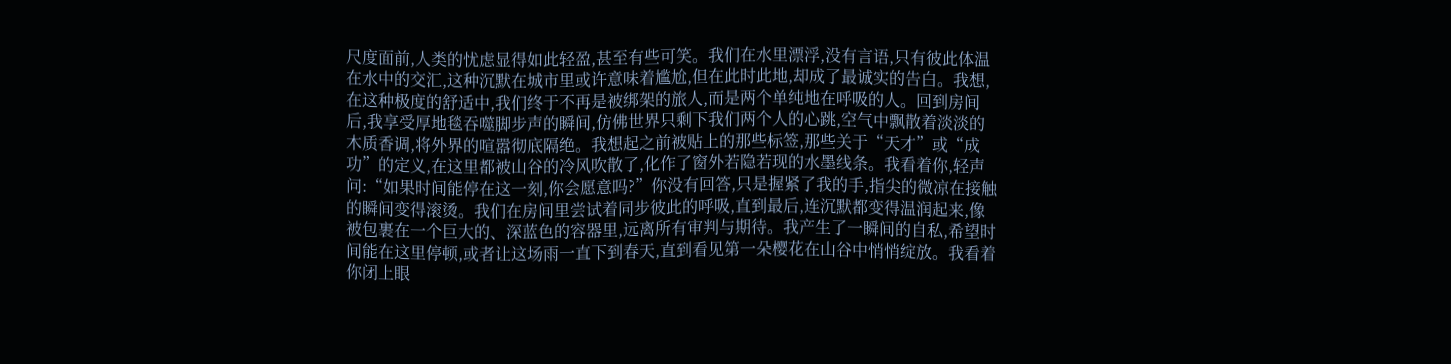尺度面前,人类的忧虑显得如此轻盈,甚至有些可笑。我们在水里漂浮,没有言语,只有彼此体温在水中的交汇,这种沉默在城市里或许意味着尴尬,但在此时此地,却成了最诚实的告白。我想,在这种极度的舒适中,我们终于不再是被绑架的旅人,而是两个单纯地在呼吸的人。回到房间后,我享受厚地毯吞噬脚步声的瞬间,仿佛世界只剩下我们两个人的心跳,空气中飘散着淡淡的木质香调,将外界的喧嚣彻底隔绝。我想起之前被贴上的那些标签,那些关于“天才”或“成功”的定义,在这里都被山谷的冷风吹散了,化作了窗外若隐若现的水墨线条。我看着你,轻声问:“如果时间能停在这一刻,你会愿意吗?”你没有回答,只是握紧了我的手,指尖的微凉在接触的瞬间变得滚烫。我们在房间里尝试着同步彼此的呼吸,直到最后,连沉默都变得温润起来,像被包裹在一个巨大的、深蓝色的容器里,远离所有审判与期待。我产生了一瞬间的自私,希望时间能在这里停顿,或者让这场雨一直下到春天,直到看见第一朵樱花在山谷中悄悄绽放。我看着你闭上眼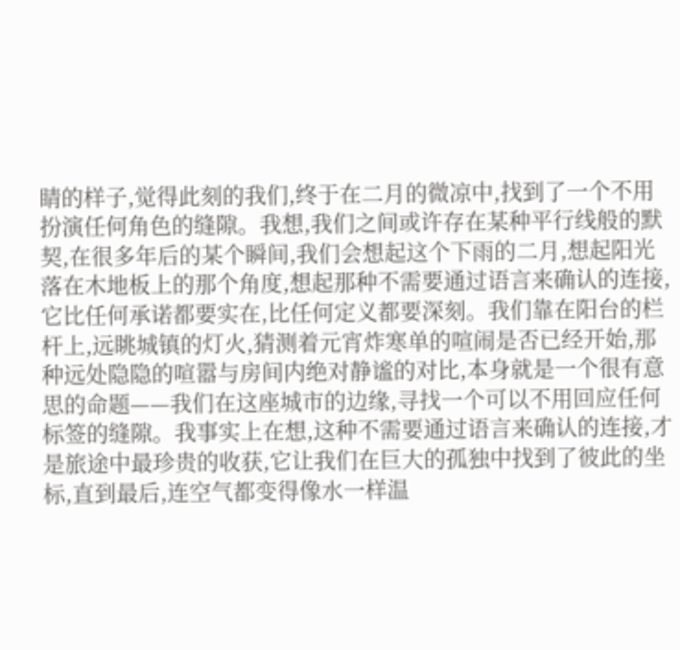睛的样子,觉得此刻的我们,终于在二月的微凉中,找到了一个不用扮演任何角色的缝隙。我想,我们之间或许存在某种平行线般的默契,在很多年后的某个瞬间,我们会想起这个下雨的二月,想起阳光落在木地板上的那个角度,想起那种不需要通过语言来确认的连接,它比任何承诺都要实在,比任何定义都要深刻。我们靠在阳台的栏杆上,远眺城镇的灯火,猜测着元宵炸寒单的喧闹是否已经开始,那种远处隐隐的喧嚣与房间内绝对静谧的对比,本身就是一个很有意思的命题——我们在这座城市的边缘,寻找一个可以不用回应任何标签的缝隙。我事实上在想,这种不需要通过语言来确认的连接,才是旅途中最珍贵的收获,它让我们在巨大的孤独中找到了彼此的坐标,直到最后,连空气都变得像水一样温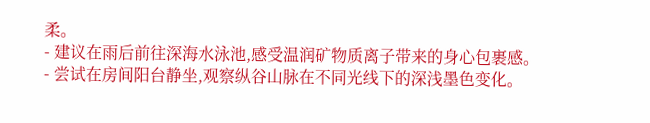柔。
- 建议在雨后前往深海水泳池,感受温润矿物质离子带来的身心包裹感。
- 尝试在房间阳台静坐,观察纵谷山脉在不同光线下的深浅墨色变化。